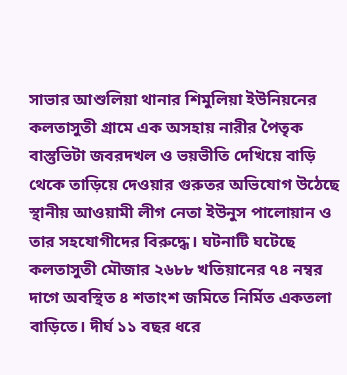সাভার আশুলিয়া থানার শিমুলিয়া ইউনিয়নের কলতাসুতী গ্রামে এক অসহায় নারীর পৈতৃক বাস্তুভিটা জবরদখল ও ভয়ভীতি দেখিয়ে বাড়ি থেকে তাড়িয়ে দেওয়ার গুরুতর অভিযোগ উঠেছে স্থানীয় আওয়ামী লীগ নেতা ইউনুস পালোয়ান ও তার সহযোগীদের বিরুদ্ধে। ঘটনাটি ঘটেছে কলতাসুতী মৌজার ২৬৮৮ খতিয়ানের ৭৪ নম্বর দাগে অবস্থিত ৪ শতাংশ জমিতে নির্মিত একতলা বাড়িতে। দীর্ঘ ১১ বছর ধরে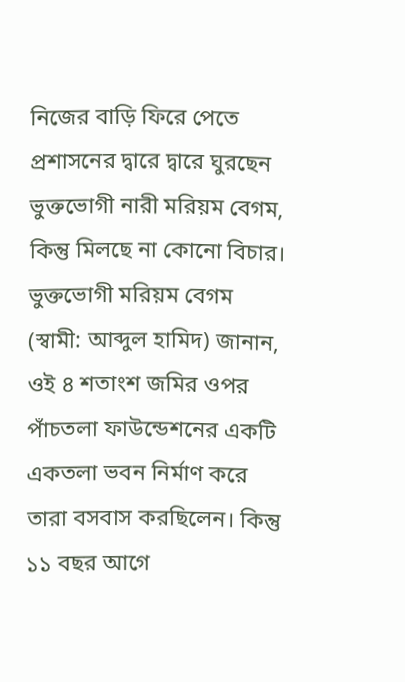নিজের বাড়ি ফিরে পেতে প্রশাসনের দ্বারে দ্বারে ঘুরছেন ভুক্তভোগী নারী মরিয়ম বেগম, কিন্তু মিলছে না কোনো বিচার।
ভুক্তভোগী মরিয়ম বেগম (স্বামী: আব্দুল হামিদ) জানান, ওই ৪ শতাংশ জমির ওপর পাঁচতলা ফাউন্ডেশনের একটি একতলা ভবন নির্মাণ করে তারা বসবাস করছিলেন। কিন্তু ১১ বছর আগে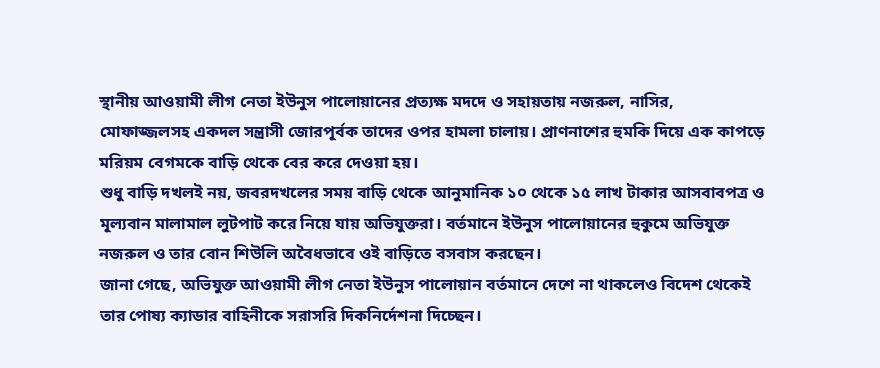স্থানীয় আওয়ামী লীগ নেতা ইউনুস পালোয়ানের প্রত্যক্ষ মদদে ও সহায়তায় নজরুল, নাসির, মোফাজ্জলসহ একদল সন্ত্রাসী জোরপূর্বক তাদের ওপর হামলা চালায়। প্রাণনাশের হুমকি দিয়ে এক কাপড়ে মরিয়ম বেগমকে বাড়ি থেকে বের করে দেওয়া হয়।
শুধু বাড়ি দখলই নয়, জবরদখলের সময় বাড়ি থেকে আনুমানিক ১০ থেকে ১৫ লাখ টাকার আসবাবপত্র ও মূল্যবান মালামাল লুটপাট করে নিয়ে যায় অভিযুক্তরা। বর্তমানে ইউনুস পালোয়ানের হুকুমে অভিযুক্ত নজরুল ও তার বোন শিউলি অবৈধভাবে ওই বাড়িতে বসবাস করছেন।
জানা গেছে, অভিযুক্ত আওয়ামী লীগ নেতা ইউনুস পালোয়ান বর্তমানে দেশে না থাকলেও বিদেশ থেকেই তার পোষ্য ক্যাডার বাহিনীকে সরাসরি দিকনির্দেশনা দিচ্ছেন।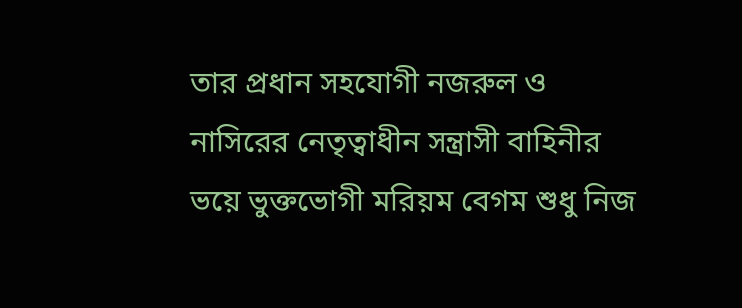তার প্রধান সহযোগী নজরুল ও নাসিরের নেতৃত্বাধীন সন্ত্রাসী বাহিনীর ভয়ে ভুক্তভোগী মরিয়ম বেগম শুধু নিজ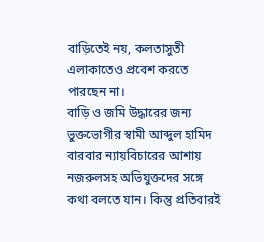বাড়িতেই নয়, কলতাসুতী এলাকাতেও প্রবেশ করতে পারছেন না।
বাড়ি ও জমি উদ্ধারের জন্য ভুক্তভোগীর স্বামী আব্দুল হামিদ বারবার ন্যায়বিচারের আশায় নজরুলসহ অভিযুক্তদের সঙ্গে কথা বলতে যান। কিন্তু প্রতিবারই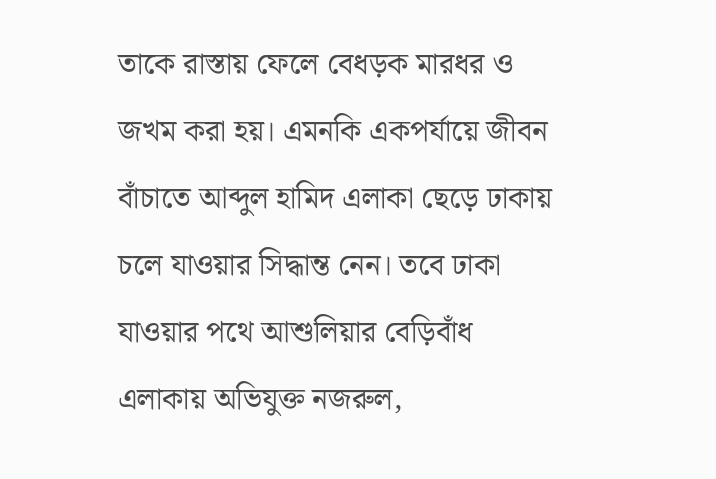তাকে রাস্তায় ফেলে বেধড়ক মারধর ও জখম করা হয়। এমনকি একপর্যায়ে জীবন বাঁচাতে আব্দুল হামিদ এলাকা ছেড়ে ঢাকায় চলে যাওয়ার সিদ্ধান্ত নেন। তবে ঢাকা যাওয়ার পথে আশুলিয়ার বেড়িবাঁধ এলাকায় অভিযুক্ত নজরুল,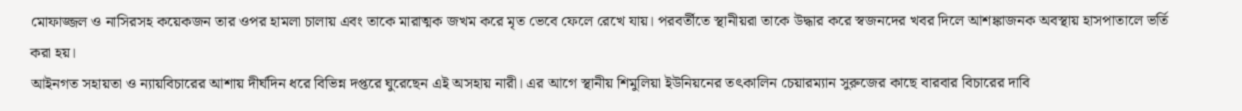মোফাজ্জল ও নাসিরসহ কয়েকজন তার ওপর হামলা চালায় এবং তাকে মারাত্মক জখম করে মৃত ভেবে ফেলে রেখে যায়। পরবর্তীতে স্থানীয়রা তাকে উদ্ধার করে স্বজনদের খবর দিলে আশঙ্কাজনক অবস্থায় হাসপাতালে ভর্তি করা হয়।
আইনগত সহায়তা ও ন্যায়বিচারের আশায় দীর্ঘদিন ধরে বিভিন্ন দপ্তরে ঘুরেছেন এই অসহায় নারী। এর আগে স্থানীয় শিমুলিয়া ইউনিয়নের তৎকালিন চেয়ারম্যান সুরুজের কাছে বারবার বিচারের দাবি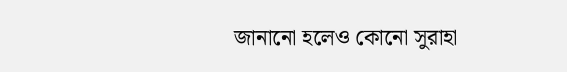জানানো হলেও কোনো সুরাহা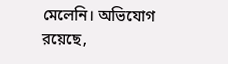মেলেনি। অভিযোগ রয়েছে,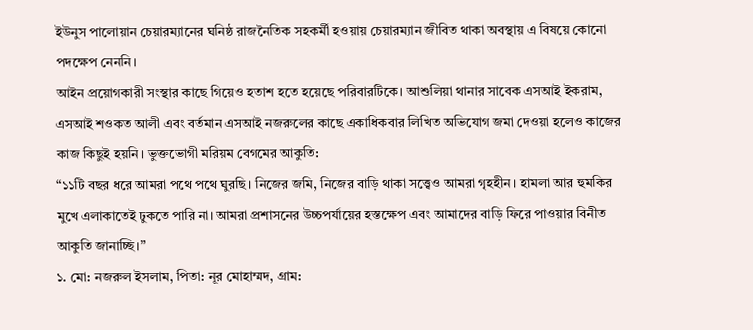ইউনুস পালোয়ান চেয়ারম্যানের ঘনিষ্ঠ রাজনৈতিক সহকর্মী হওয়ায় চেয়ারম্যান জীবিত থাকা অবস্থায় এ বিষয়ে কোনো পদক্ষেপ নেননি।
আইন প্রয়োগকারী সংস্থার কাছে গিয়েও হতাশ হতে হয়েছে পরিবারটিকে। আশুলিয়া থানার সাবেক এসআই ইকরাম, এসআই শওকত আলী এবং বর্তমান এসআই নজরুলের কাছে একাধিকবার লিখিত অভিযোগ জমা দেওয়া হলেও কাজের কাজ কিছুই হয়নি। ভুক্তভোগী মরিয়ম বেগমের আকুতি:
“১১টি বছর ধরে আমরা পথে পথে ঘুরছি। নিজের জমি, নিজের বাড়ি থাকা সত্ত্বেও আমরা গৃহহীন। হামলা আর হুমকির মুখে এলাকাতেই ঢুকতে পারি না। আমরা প্রশাসনের উচ্চপর্যায়ের হস্তক্ষেপ এবং আমাদের বাড়ি ফিরে পাওয়ার বিনীত আকুতি জানাচ্ছি।”
১. মো: নজরুল ইসলাম, পিতা: নূর মোহাম্মদ, গ্রাম: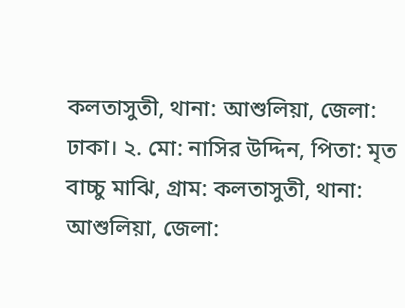কলতাসুতী, থানা: আশুলিয়া, জেলা: ঢাকা। ২. মো: নাসির উদ্দিন, পিতা: মৃত বাচ্চু মাঝি, গ্রাম: কলতাসুতী, থানা: আশুলিয়া, জেলা: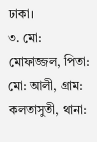ঢাকা।
৩. মো: মোফাজ্জল, পিতা: মো: আলী, গ্রাম: কলতাসুতী, থানা: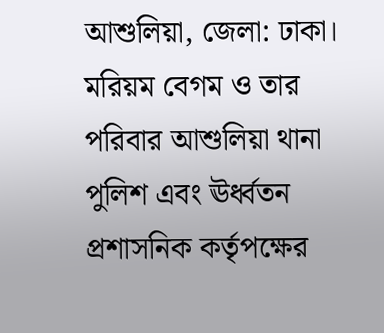আশুলিয়া, জেলা: ঢাকা।
মরিয়ম বেগম ও তার পরিবার আশুলিয়া থানা পুলিশ এবং ঊর্ধ্বতন প্রশাসনিক কর্তৃপক্ষের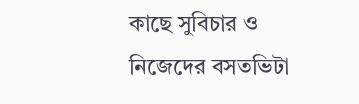কাছে সুবিচার ও নিজেদের বসতভিটা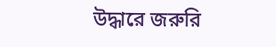উদ্ধারে জরুরি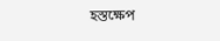হস্তক্ষেপ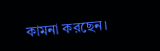কামনা করছেন।